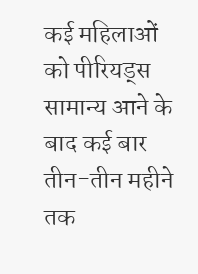कई महिलाओं को पीरियड्स सामान्य आने के बाद कई बार तीन-तीन महीने तक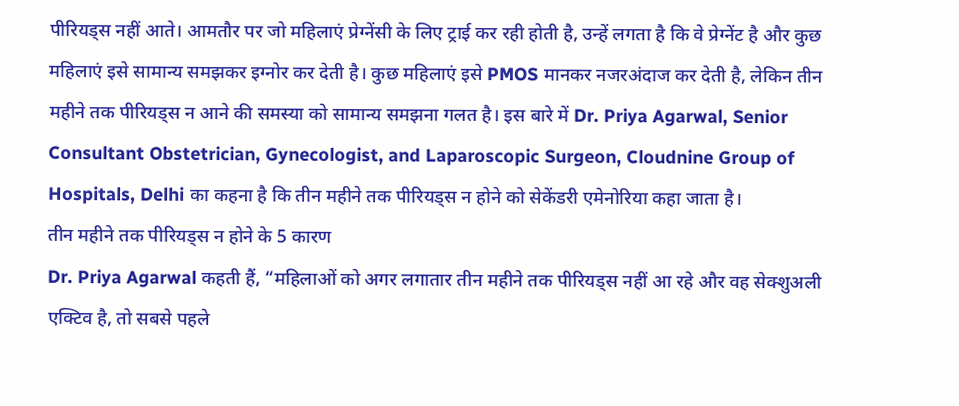पीरियड्स नहीं आते। आमतौर पर जो महिलाएं प्रेग्नेंसी के लिए ट्राई कर रही होती है, उन्हें लगता है कि वे प्रेग्नेंट है और कुछ महिलाएं इसे सामान्य समझकर इग्नोर कर देती है। कुछ महिलाएं इसे PMOS मानकर नजरअंदाज कर देती है, लेकिन तीन महीने तक पीरियड्स न आने की समस्या को सामान्य समझना गलत है। इस बारे में Dr. Priya Agarwal, Senior Consultant Obstetrician, Gynecologist, and Laparoscopic Surgeon, Cloudnine Group of Hospitals, Delhi का कहना है कि तीन महीने तक पीरियड्स न होने को सेकेंडरी एमेनोरिया कहा जाता है।
तीन महीने तक पीरियड्स न होने के 5 कारण
Dr. Priya Agarwal कहती हैं, “महिलाओं को अगर लगातार तीन महीने तक पीरियड्स नहीं आ रहे और वह सेक्शुअली एक्टिव है, तो सबसे पहले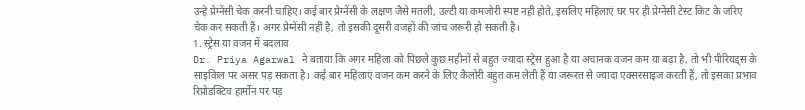उन्हे प्रेग्नेंसी चेक करनी चाहिए। कई बार प्रेग्नेंसी के लक्षण जैसे मतली, उल्टी या कमजोरी स्पष्ट नहीं होते, इसलिए महिलाएं घर पर ही प्रेग्नेंसी टेस्ट किट के जरिए चेक कर सकती हैं। अगर प्रेग्नेंसी नहीं है, तो इसकी दूसरी वजहों की जांच जरूरी हो सकती है।
1. स्ट्रेस या वजन में बदलाव
Dr. Priya Agarwal ने बताया कि अगर महिला को पिछले कुछ महीनों से बहुत ज्यादा स्ट्रेस हुआ है या अचानक वजन कम या बढ़ा है, तो भी पीरियड्स के साइकिल पर असर पड़ सकता है। कई बार महिलाएं वजन कम करने के लिए कैलोरी बहुत कम लेती हैं या जरूरत से ज्यादा एक्सरसाइज करती हैं, तो इसका प्रभाव रिप्रोडक्टिव हार्मोन पर पड़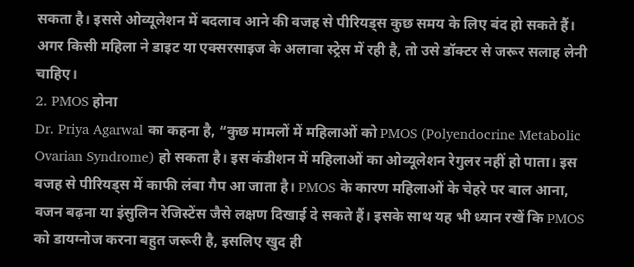सकता है। इससे ओव्यूलेशन में बदलाव आने की वजह से पीरियड्स कुछ समय के लिए बंद हो सकते हैं। अगर किसी महिला ने डाइट या एक्सरसाइज के अलावा स्ट्रेस में रही है, तो उसे डॉक्टर से जरूर सलाह लेनी चाहिए।
2. PMOS होना
Dr. Priya Agarwal का कहना है, “कुछ मामलों में महिलाओं को PMOS (Polyendocrine Metabolic Ovarian Syndrome) हो सकता है। इस कंडीशन में महिलाओं का ओव्यूलेशन रेगुलर नहीं हो पाता। इस वजह से पीरियड्स में काफी लंबा गैप आ जाता है। PMOS के कारण महिलाओं के चेहरे पर बाल आना, वजन बढ़ना या इंसुलिन रेजिस्टेंस जैसे लक्षण दिखाई दे सकते हैं। इसके साथ यह भी ध्यान रखें कि PMOS को डायग्नोज करना बहुत जरूरी है, इसलिए खुद ही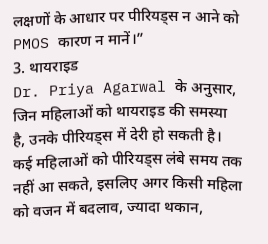लक्षणों के आधार पर पीरियड्स न आने को PMOS कारण न मानें।”
3. थायराइड
Dr. Priya Agarwal के अनुसार, जिन महिलाओं को थायराइड की समस्या है, उनके पीरियड्स में देरी हो सकती है। कई महिलाओं को पीरियड्स लंबे समय तक नहीं आ सकते, इसलिए अगर किसी महिला को वजन में बदलाव, ज्यादा थकान,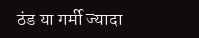ठंड या गर्मी ज्यादा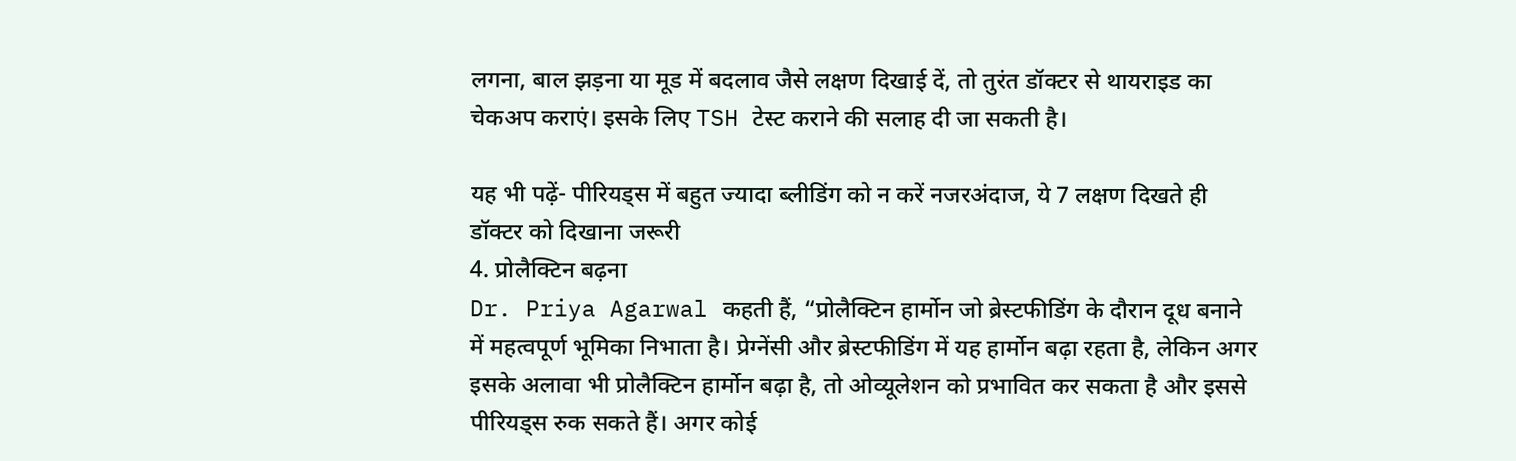लगना, बाल झड़ना या मूड में बदलाव जैसे लक्षण दिखाई दें, तो तुरंत डॉक्टर से थायराइड का चेकअप कराएं। इसके लिए TSH टेस्ट कराने की सलाह दी जा सकती है।

यह भी पढ़ें- पीरियड्स में बहुत ज्यादा ब्लीडिंग को न करें नजरअंदाज, ये 7 लक्षण दिखते ही डॉक्टर को दिखाना जरूरी
4. प्रोलैक्टिन बढ़ना
Dr. Priya Agarwal कहती हैं, “प्रोलैक्टिन हार्मोन जो ब्रेस्टफीडिंग के दौरान दूध बनाने में महत्वपूर्ण भूमिका निभाता है। प्रेग्नेंसी और ब्रेस्टफीडिंग में यह हार्मोन बढ़ा रहता है, लेकिन अगर इसके अलावा भी प्रोलैक्टिन हार्मोन बढ़ा है, तो ओव्यूलेशन को प्रभावित कर सकता है और इससे पीरियड्स रुक सकते हैं। अगर कोई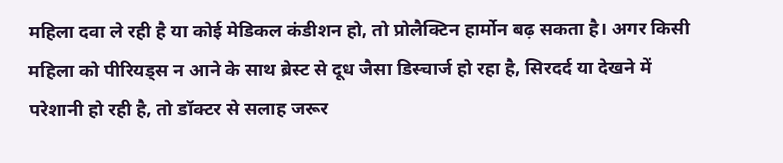महिला दवा ले रही है या कोई मेडिकल कंडीशन हो, तो प्रोलैक्टिन हार्मोन बढ़ सकता है। अगर किसी महिला को पीरियड्स न आने के साथ ब्रेस्ट से दूध जैसा डिस्चार्ज हो रहा है, सिरदर्द या देखने में परेशानी हो रही है, तो डॉक्टर से सलाह जरूर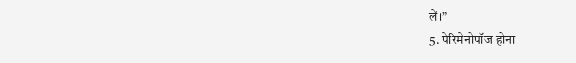लें।”
5. पेरिमेनोपॉज होना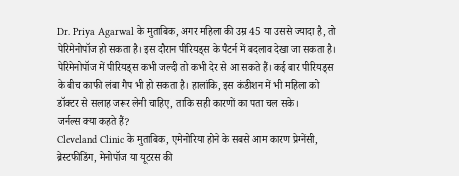Dr. Priya Agarwal के मुताबिक, अगर महिला की उम्र 45 या उससे ज्यादा है, तो पेरिमेनोपॉज हो सकता है। इस दौरान पीरियड्स के पैटर्न में बदलाव देखा जा सकता है। पेरिमेनोपॉज में पीरियड्स कभी जल्दी तो कभी देर से आ सकते हैं। कई बार पीरियड्स के बीच काफी लंबा गैप भी हो सकता है। हालांकि, इस कंडीशन में भी महिला को डॉक्टर से सलाह जरूर लेनी चाहिए, ताकि सही कारणों का पता चल सके।
जर्नल्स क्या कहते हैं?
Cleveland Clinic के मुताबिक, एमेनोरिया होने के सबसे आम कारण प्रेग्नेंसी, ब्रेस्टफीडिंग, मेनोपॉज या यूटरस की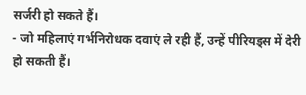सर्जरी हो सकते हैं।
- जो महिलाएं गर्भनिरोधक दवाएं ले रही हैं, उन्हें पीरियड्स में देरी हो सकती हैं।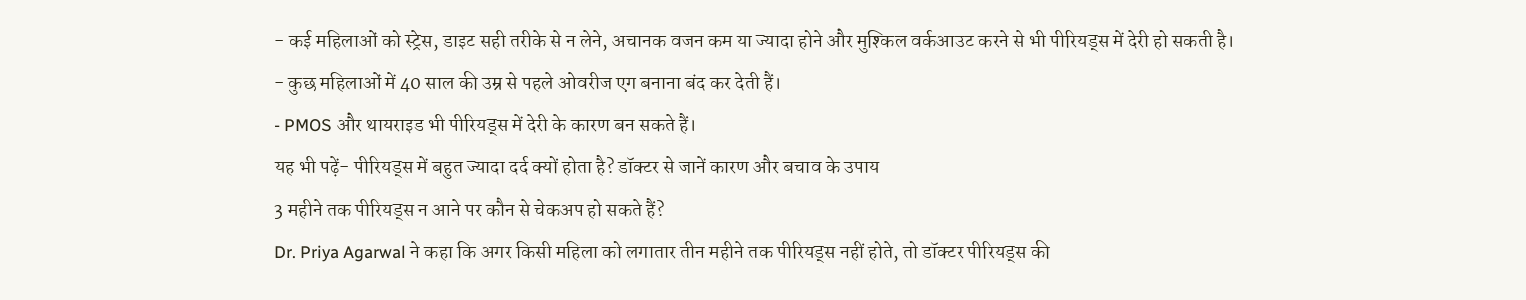- कई महिलाओं को स्ट्रेस, डाइट सही तरीके से न लेने, अचानक वजन कम या ज्यादा होने और मुश्किल वर्कआउट करने से भी पीरियड्स में देरी हो सकती है।
- कुछ महिलाओं में 40 साल की उम्र से पहले ओवरीज एग बनाना बंद कर देती हैं।
- PMOS और थायराइड भी पीरियड्स में देरी के कारण बन सकते हैं।
यह भी पढ़ें- पीरियड्स में बहुत ज्यादा दर्द क्यों होता है? डॉक्टर से जानें कारण और बचाव के उपाय
3 महीने तक पीरियड्स न आने पर कौन से चेकअप हो सकते हैं?
Dr. Priya Agarwal ने कहा कि अगर किसी महिला को लगातार तीन महीने तक पीरियड्स नहीं होते, तो डॉक्टर पीरियड्स की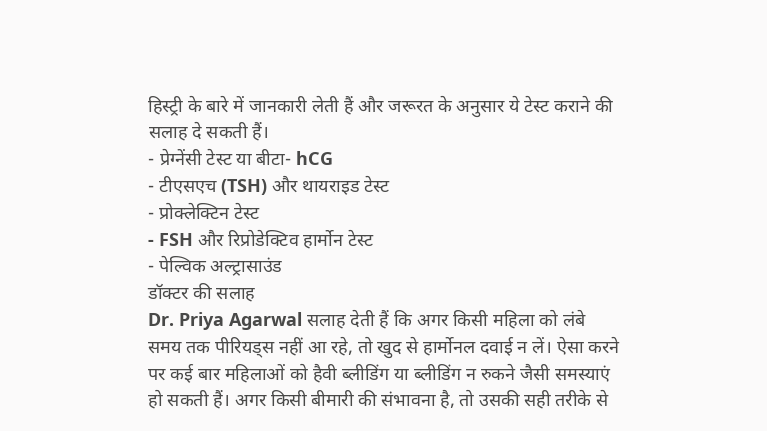हिस्ट्री के बारे में जानकारी लेती हैं और जरूरत के अनुसार ये टेस्ट कराने की सलाह दे सकती हैं।
- प्रेग्नेंसी टेस्ट या बीटा- hCG
- टीएसएच (TSH) और थायराइड टेस्ट
- प्रोक्लेक्टिन टेस्ट
- FSH और रिप्रोडेक्टिव हार्मोन टेस्ट
- पेल्विक अल्ट्रासाउंड
डॉक्टर की सलाह
Dr. Priya Agarwal सलाह देती हैं कि अगर किसी महिला को लंबे समय तक पीरियड्स नहीं आ रहे, तो खुद से हार्मोनल दवाई न लें। ऐसा करने पर कई बार महिलाओं को हैवी ब्लीडिंग या ब्लीडिंग न रुकने जैसी समस्याएं हो सकती हैं। अगर किसी बीमारी की संभावना है, तो उसकी सही तरीके से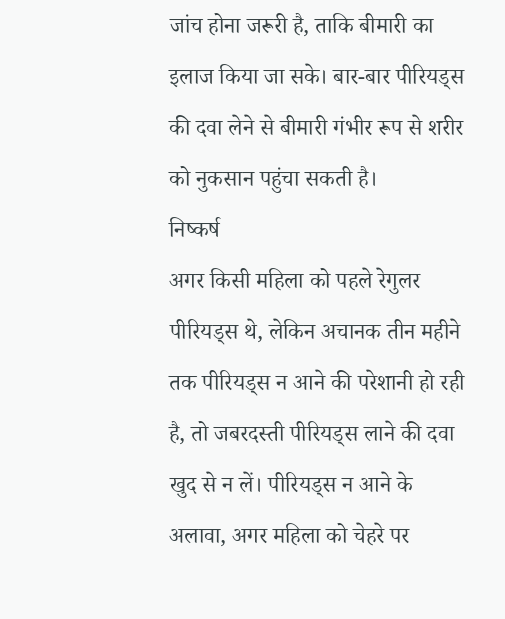जांच होना जरूरी है, ताकि बीमारी का इलाज किया जा सके। बार-बार पीरियड्स की दवा लेने से बीमारी गंभीर रूप से शरीर को नुकसान पहुंचा सकती है।
निष्कर्ष
अगर किसी महिला को पहले रेगुलर पीरियड्स थे, लेकिन अचानक तीन महीने तक पीरियड्स न आने की परेशानी हो रही है, तो जबरदस्ती पीरियड्स लाने की दवा खुद से न लें। पीरियड्स न आने के अलावा, अगर महिला को चेहरे पर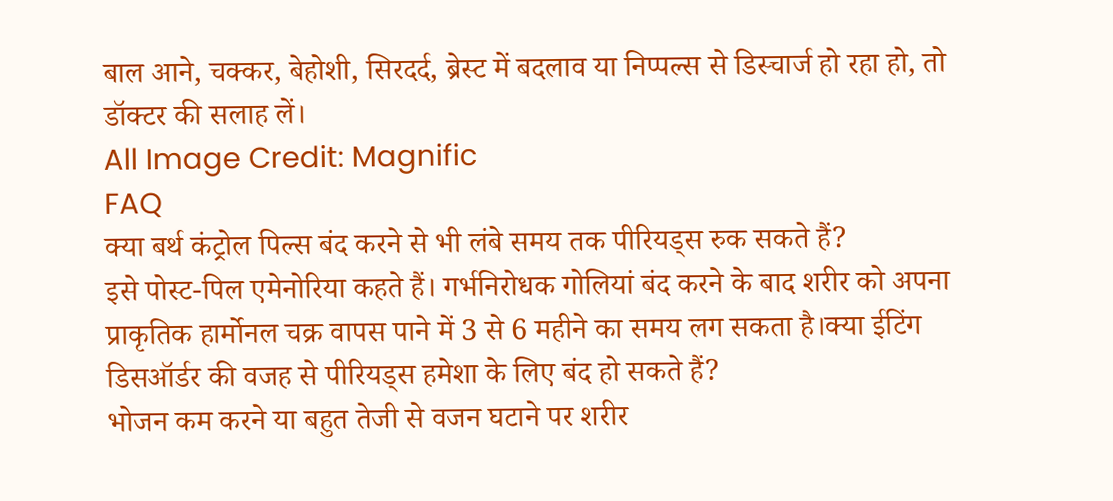बाल आने, चक्कर, बेहोशी, सिरदर्द, ब्रेस्ट में बदलाव या निप्पल्स से डिस्चार्ज हो रहा हो, तो डॉक्टर की सलाह लें।
All Image Credit: Magnific
FAQ
क्या बर्थ कंट्रोल पिल्स बंद करने से भी लंबे समय तक पीरियड्स रुक सकते हैं?
इसे पोस्ट-पिल एमेनोरिया कहते हैं। गर्भनिरोधक गोलियां बंद करने के बाद शरीर को अपना प्राकृतिक हार्मोनल चक्र वापस पाने में 3 से 6 महीने का समय लग सकता है।क्या ईटिंग डिसऑर्डर की वजह से पीरियड्स हमेशा के लिए बंद हो सकते हैं?
भोजन कम करने या बहुत तेजी से वजन घटाने पर शरीर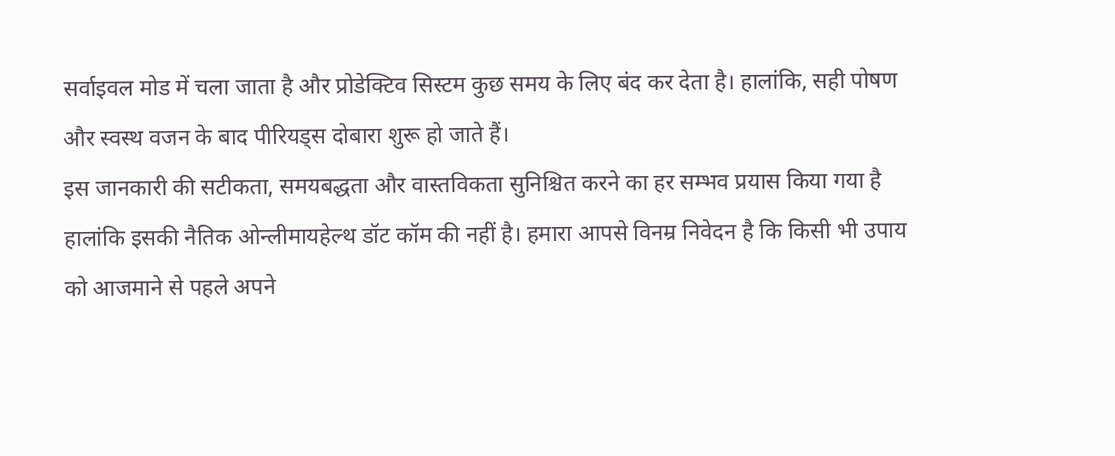सर्वाइवल मोड में चला जाता है और प्रोडेक्टिव सिस्टम कुछ समय के लिए बंद कर देता है। हालांकि, सही पोषण और स्वस्थ वजन के बाद पीरियड्स दोबारा शुरू हो जाते हैं।
इस जानकारी की सटीकता, समयबद्धता और वास्तविकता सुनिश्चित करने का हर सम्भव प्रयास किया गया है हालांकि इसकी नैतिक ओन्लीमायहेल्थ डॉट कॉम की नहीं है। हमारा आपसे विनम्र निवेदन है कि किसी भी उपाय को आजमाने से पहले अपने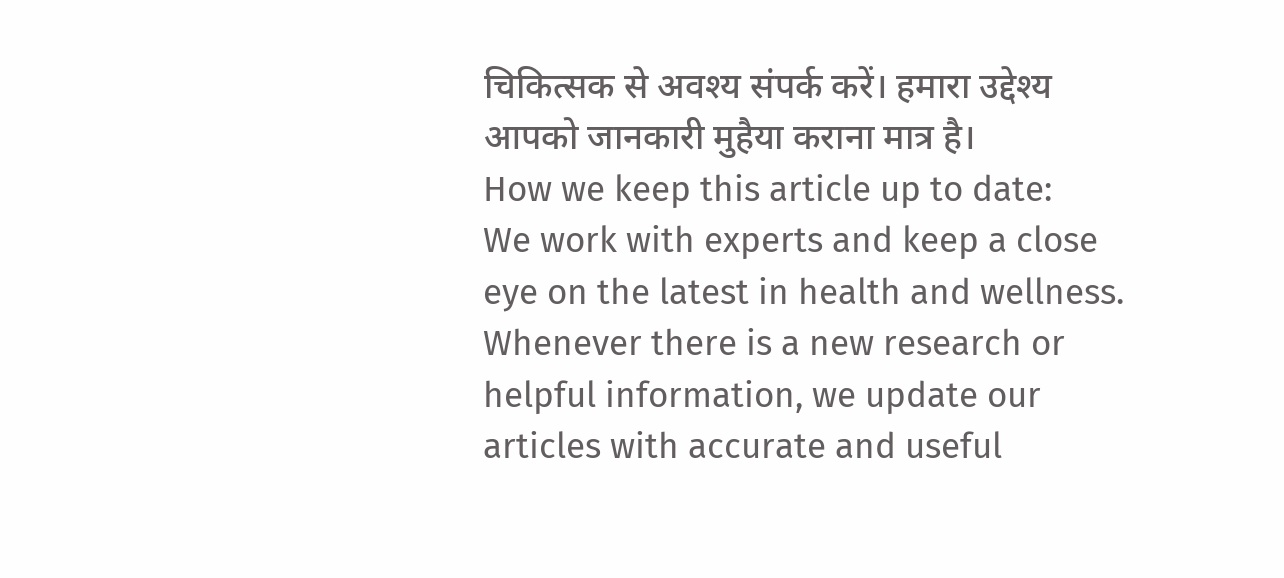चिकित्सक से अवश्य संपर्क करें। हमारा उद्देश्य आपको जानकारी मुहैया कराना मात्र है।
How we keep this article up to date:
We work with experts and keep a close eye on the latest in health and wellness. Whenever there is a new research or helpful information, we update our articles with accurate and useful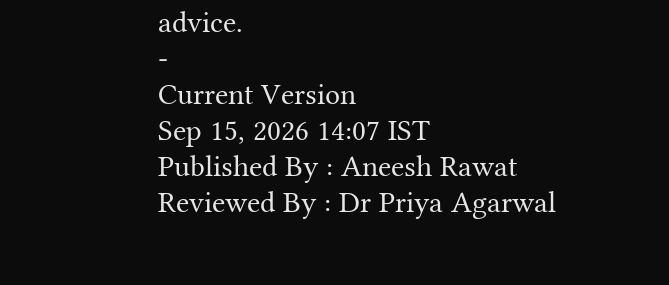advice.
-
Current Version
Sep 15, 2026 14:07 IST
Published By : Aneesh Rawat
Reviewed By : Dr Priya Agarwal